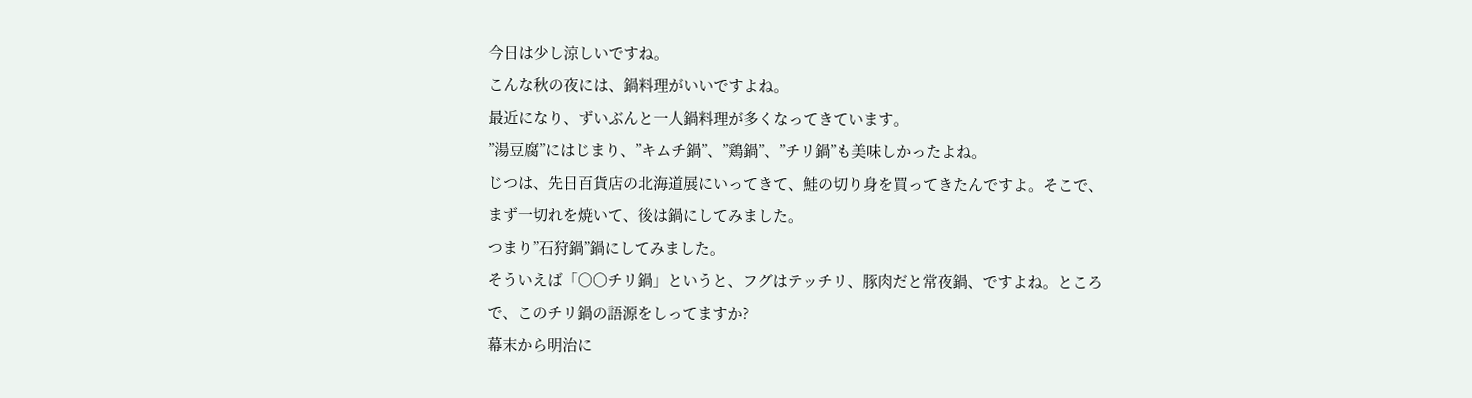今日は少し涼しいですね。
こんな秋の夜には、鍋料理がいいですよね。
最近になり、ずいぶんと一人鍋料理が多くなってきています。
”湯豆腐”にはじまり、”キムチ鍋”、”鶏鍋”、”チリ鍋”も美味しかったよね。
じつは、先日百貨店の北海道展にいってきて、鮭の切り身を買ってきたんですよ。そこで、まず一切れを焼いて、後は鍋にしてみました。
つまり”石狩鍋”鍋にしてみました。
そういえば「○〇チリ鍋」というと、フグはテッチリ、豚肉だと常夜鍋、ですよね。ところで、このチリ鍋の語源をしってますか?
幕末から明治に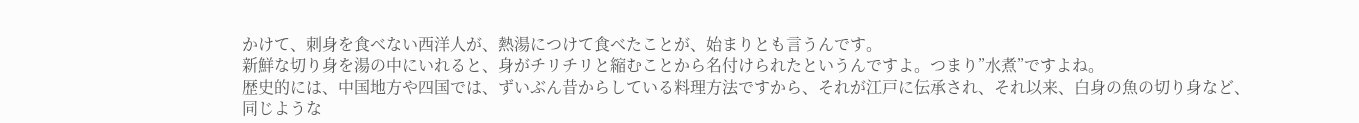かけて、刺身を食べない西洋人が、熱湯につけて食べたことが、始まりとも言うんです。
新鮮な切り身を湯の中にいれると、身がチリチリと縮むことから名付けられたというんですよ。つまり”水煮”ですよね。
歴史的には、中国地方や四国では、ずいぶん昔からしている料理方法ですから、それが江戸に伝承され、それ以来、白身の魚の切り身など、同じような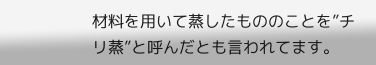材料を用いて蒸したもののことを”チリ蒸”と呼んだとも言われてます。